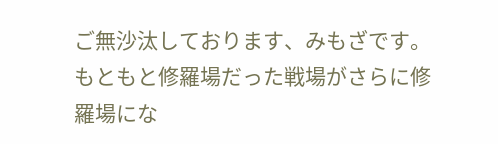ご無沙汰しております、みもざです。
もともと修羅場だった戦場がさらに修羅場にな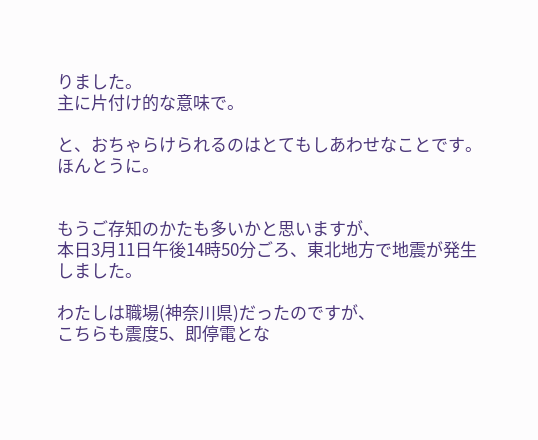りました。
主に片付け的な意味で。

と、おちゃらけられるのはとてもしあわせなことです。
ほんとうに。


もうご存知のかたも多いかと思いますが、
本日3月11日午後14時50分ごろ、東北地方で地震が発生しました。

わたしは職場(神奈川県)だったのですが、
こちらも震度5、即停電とな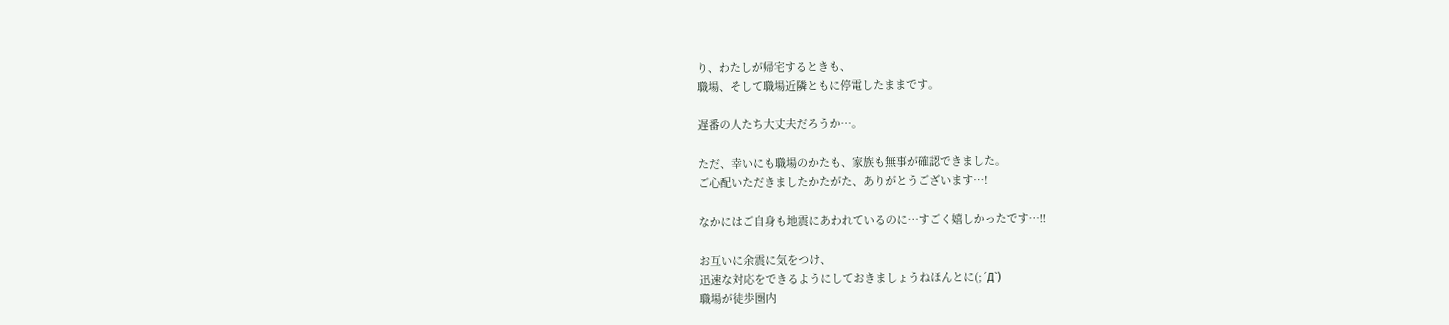り、わたしが帰宅するときも、
職場、そして職場近隣ともに停電したままです。

遅番の人たち大丈夫だろうか…。

ただ、幸いにも職場のかたも、家族も無事が確認できました。
ご心配いただきましたかたがた、ありがとうございます…!

なかにはご自身も地震にあわれているのに…すごく嬉しかったです…!!

お互いに余震に気をつけ、
迅速な対応をできるようにしておきましょうねほんとに(;´Д`)
職場が徒歩圏内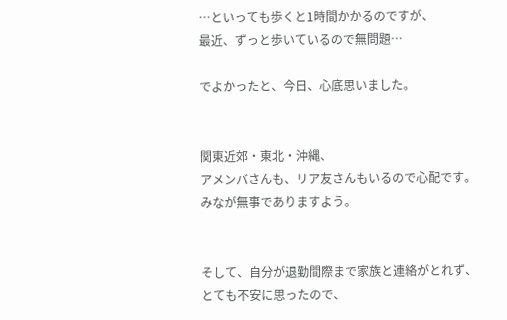…といっても歩くと1時間かかるのですが、
最近、ずっと歩いているので無問題…

でよかったと、今日、心底思いました。


関東近郊・東北・沖縄、
アメンバさんも、リア友さんもいるので心配です。
みなが無事でありますよう。


そして、自分が退勤間際まで家族と連絡がとれず、
とても不安に思ったので、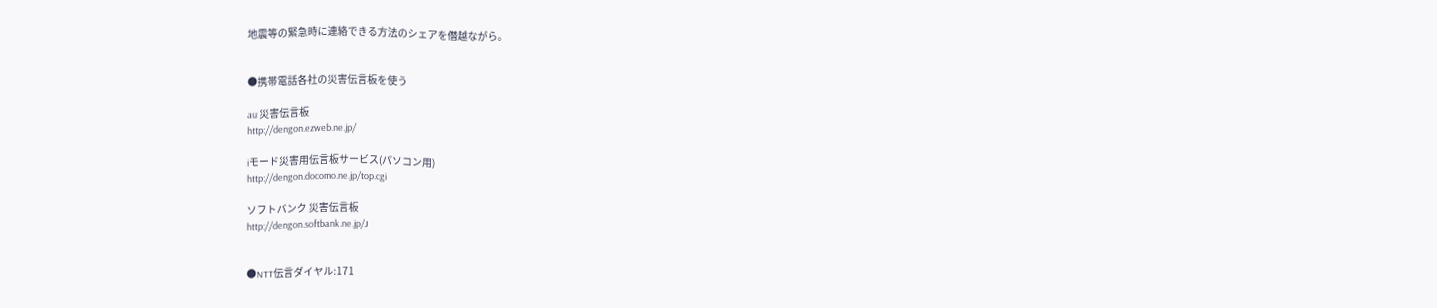地震等の緊急時に連絡できる方法のシェアを僭越ながら。


●携帯電話各社の災害伝言板を使う

au 災害伝言板
http://dengon.ezweb.ne.jp/

iモード災害用伝言板サービス(パソコン用)
http://dengon.docomo.ne.jp/top.cgi

ソフトバンク 災害伝言板
http://dengon.softbank.ne.jp/J


●NTT伝言ダイヤル:171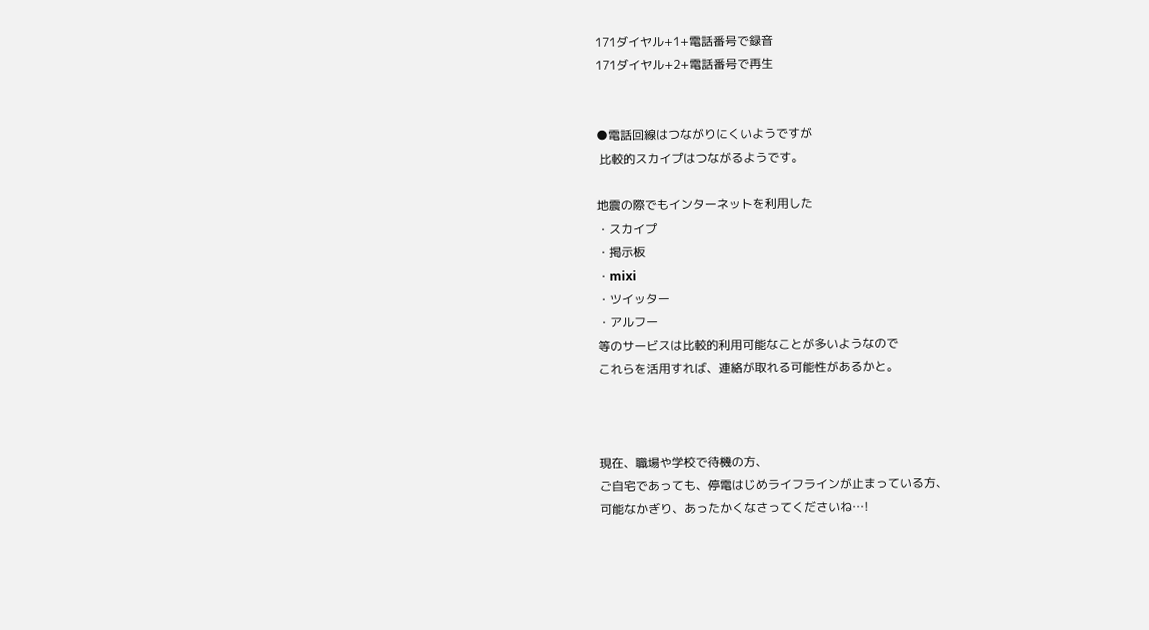171ダイヤル+1+電話番号で録音
171ダイヤル+2+電話番号で再生


●電話回線はつながりにくいようですが
 比較的スカイプはつながるようです。

地震の際でもインターネットを利用した
・スカイプ
・掲示板
・mixi
・ツイッター
・アルフー
等のサービスは比較的利用可能なことが多いようなので
これらを活用すれば、連絡が取れる可能性があるかと。



現在、職場や学校で待機の方、
ご自宅であっても、停電はじめライフラインが止まっている方、
可能なかぎり、あったかくなさってくださいね…!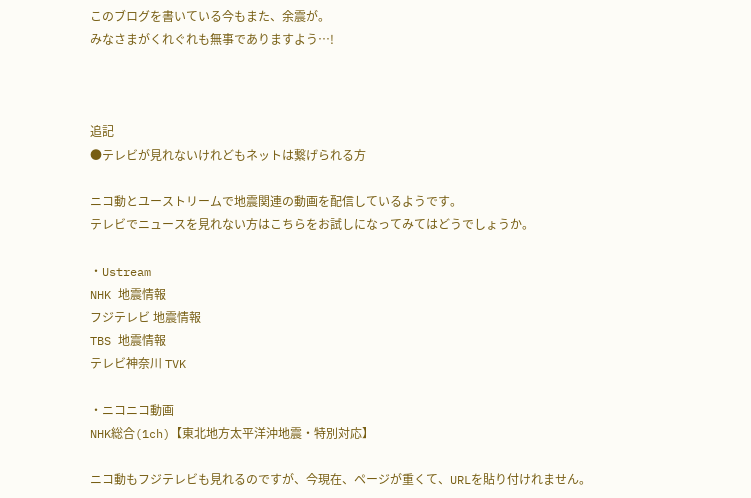このブログを書いている今もまた、余震が。
みなさまがくれぐれも無事でありますよう…!



追記
●テレビが見れないけれどもネットは繋げられる方

ニコ動とユーストリームで地震関連の動画を配信しているようです。
テレビでニュースを見れない方はこちらをお試しになってみてはどうでしょうか。

・Ustream
NHK 地震情報
フジテレビ 地震情報
TBS 地震情報
テレビ神奈川 TVK

・ニコニコ動画
NHK総合(1ch)【東北地方太平洋沖地震・特別対応】

ニコ動もフジテレビも見れるのですが、今現在、ページが重くて、URLを貼り付けれません。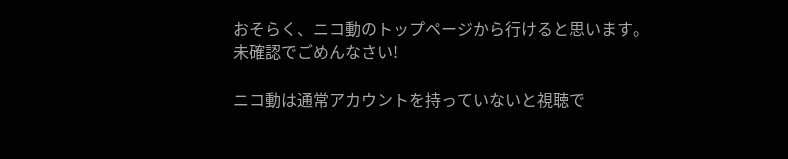おそらく、ニコ動のトップページから行けると思います。
未確認でごめんなさい!

ニコ動は通常アカウントを持っていないと視聴で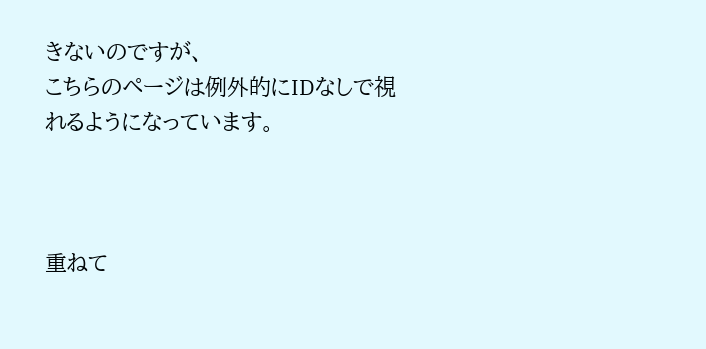きないのですが、
こちらのページは例外的にIDなしで視れるようになっています。



重ねて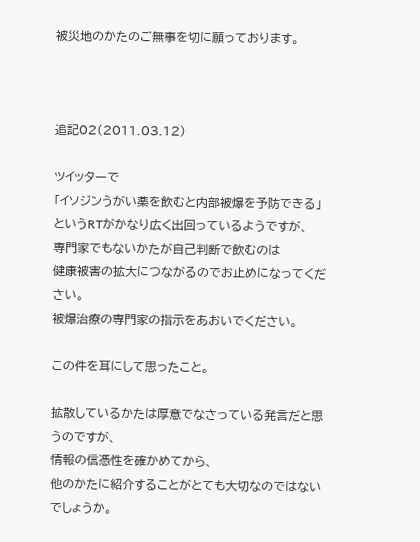被災地のかたのご無事を切に願っております。



追記02(2011.03.12)

ツイッターで
「イソジンうがい薬を飲むと内部被爆を予防できる」
というRTがかなり広く出回っているようですが、
専門家でもないかたが自己判断で飲むのは
健康被害の拡大につながるのでお止めになってください。
被爆治療の専門家の指示をあおいでください。

この件を耳にして思ったこと。

拡散しているかたは厚意でなさっている発言だと思うのですが、
情報の信憑性を確かめてから、
他のかたに紹介することがとても大切なのではないでしょうか。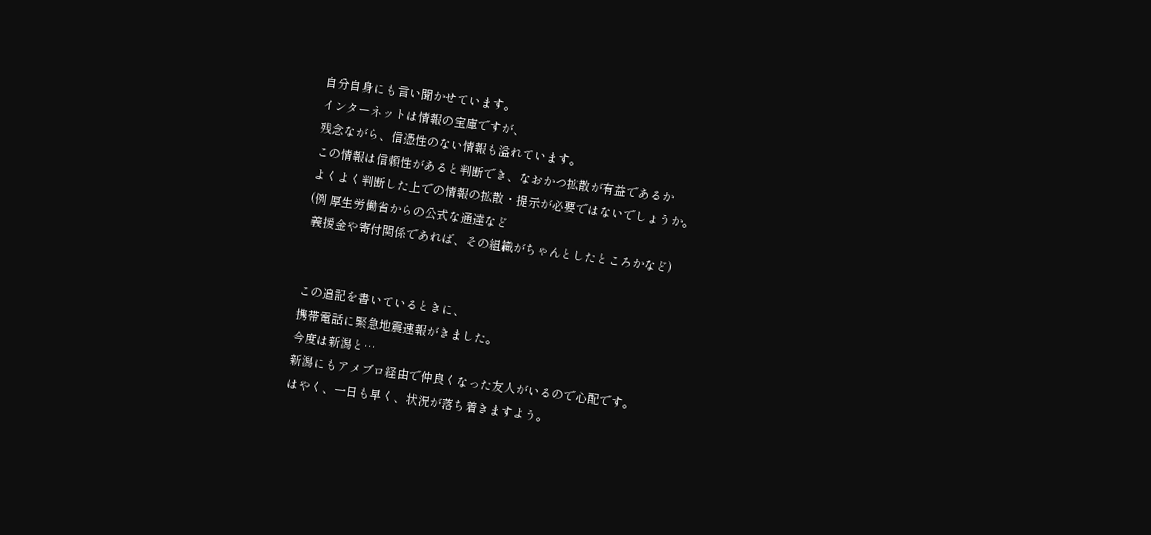自分自身にも言い聞かせています。
インターネットは情報の宝庫ですが、
残念ながら、信憑性のない情報も溢れています。
この情報は信頼性があると判断でき、なおかつ拡散が有益であるか
よくよく判断した上での情報の拡散・提示が必要ではないでしょうか。
(例 厚生労働省からの公式な通達など
 義援金や寄付関係であれば、その組織がちゃんとしたところかなど)


この追記を書いているときに、
携帯電話に緊急地震速報がきました。
今度は新潟と…
新潟にもアメブロ経由で仲良くなった友人がいるので心配です。
はやく、一日も早く、状況が落ち着きますよう。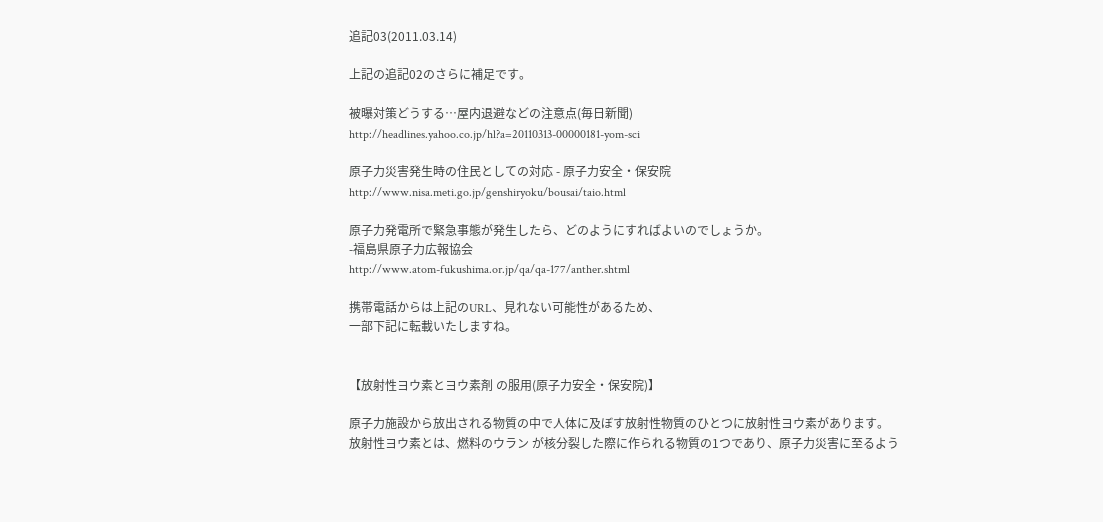追記03(2011.03.14)

上記の追記02のさらに補足です。

被曝対策どうする…屋内退避などの注意点(毎日新聞)
http://headlines.yahoo.co.jp/hl?a=20110313-00000181-yom-sci

原子力災害発生時の住民としての対応 - 原子力安全・保安院
http://www.nisa.meti.go.jp/genshiryoku/bousai/taio.html

原子力発電所で緊急事態が発生したら、どのようにすればよいのでしょうか。
-福島県原子力広報協会
http://www.atom-fukushima.or.jp/qa/qa-177/anther.shtml

携帯電話からは上記のURL、見れない可能性があるため、
一部下記に転載いたしますね。


【放射性ヨウ素とヨウ素剤 の服用(原子力安全・保安院)】

原子力施設から放出される物質の中で人体に及ぼす放射性物質のひとつに放射性ヨウ素があります。
放射性ヨウ素とは、燃料のウラン が核分裂した際に作られる物質の1つであり、原子力災害に至るよう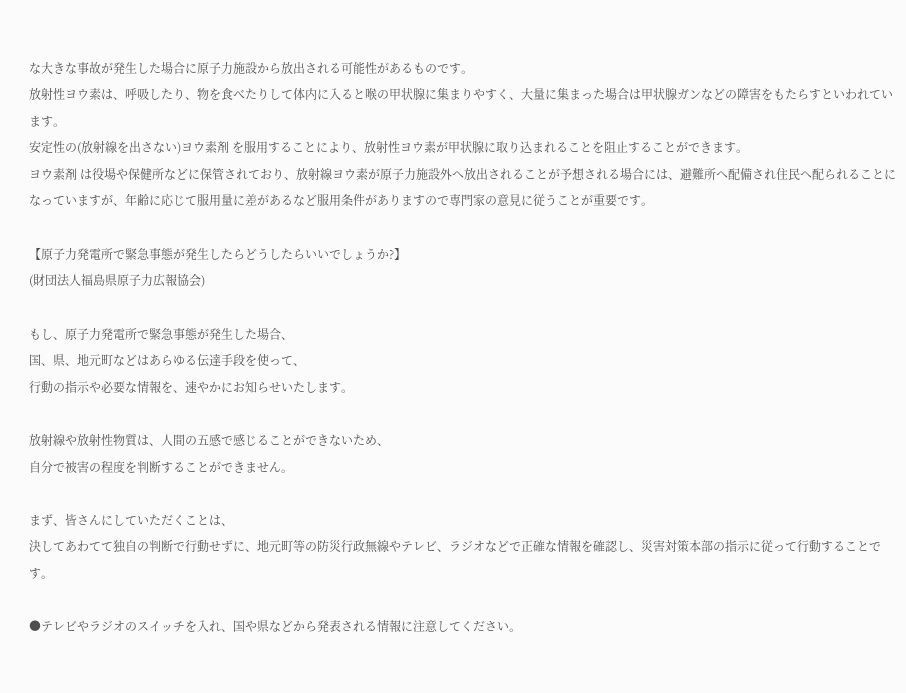な大きな事故が発生した場合に原子力施設から放出される可能性があるものです。
放射性ヨウ素は、呼吸したり、物を食べたりして体内に入ると喉の甲状腺に集まりやすく、大量に集まった場合は甲状腺ガンなどの障害をもたらすといわれています。
安定性の(放射線を出さない)ヨウ素剤 を服用することにより、放射性ヨウ素が甲状腺に取り込まれることを阻止することができます。
ヨウ素剤 は役場や保健所などに保管されており、放射線ヨウ素が原子力施設外へ放出されることが予想される場合には、避難所へ配備され住民へ配られることになっていますが、年齢に応じて服用量に差があるなど服用条件がありますので専門家の意見に従うことが重要です。

【原子力発電所で緊急事態が発生したらどうしたらいいでしょうか?】
(財団法人福島県原子力広報協会)

もし、原子力発電所で緊急事態が発生した場合、
国、県、地元町などはあらゆる伝達手段を使って、
行動の指示や必要な情報を、速やかにお知らせいたします。

放射線や放射性物質は、人間の五感で感じることができないため、
自分で被害の程度を判断することができません。

まず、皆さんにしていただくことは、
決してあわてて独自の判断で行動せずに、地元町等の防災行政無線やテレビ、ラジオなどで正確な情報を確認し、災害対策本部の指示に従って行動することです。

●テレビやラジオのスイッチを入れ、国や県などから発表される情報に注意してください。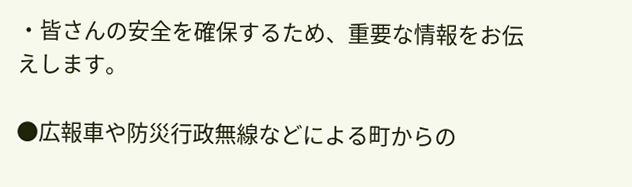・皆さんの安全を確保するため、重要な情報をお伝えします。

●広報車や防災行政無線などによる町からの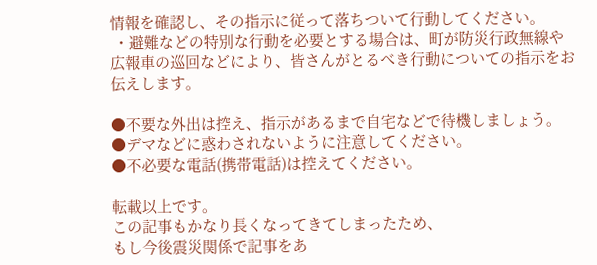情報を確認し、その指示に従って落ちついて行動してください。
 ・避難などの特別な行動を必要とする場合は、町が防災行政無線や広報車の巡回などにより、皆さんがとるべき行動についての指示をお伝えします。

●不要な外出は控え、指示があるまで自宅などで待機しましょう。
●デマなどに惑わされないように注意してください。
●不必要な電話(携帯電話)は控えてください。

転載以上です。
この記事もかなり長くなってきてしまったため、
もし今後震災関係で記事をあ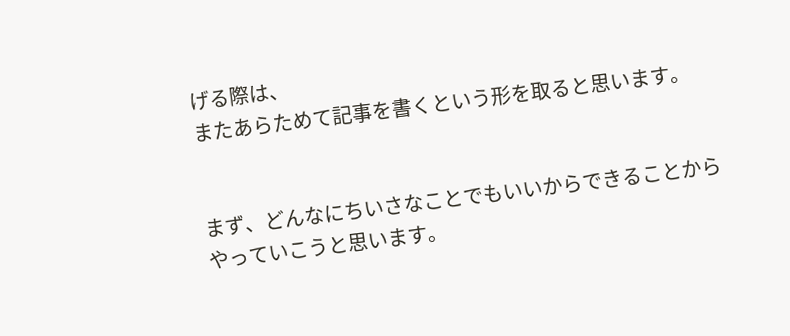げる際は、
またあらためて記事を書くという形を取ると思います。


まず、どんなにちいさなことでもいいからできることから
やっていこうと思います。